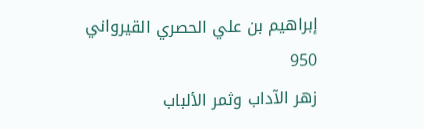إبراهيم بن علي الحصري القيرواني
950
زهر الآداب وثمر الألباب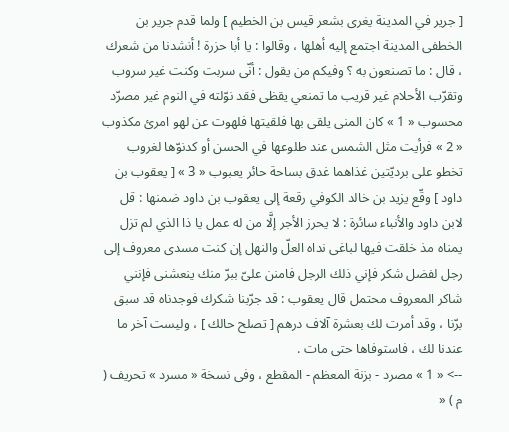[ جرير في المدينة يغرى بشعر قيس بن الخطيم ] ولما قدم جرير بن الخطفى المدينة اجتمع إليه أهلها ، وقالوا : يا أبا حزرة ! أنشدنا من شعرك ، قال : ما تصنعون به ؟ وفيكم من يقول : أنّى سربت وكنت غير سروب وتقرّب الأحلام غير قريب ما تمنعي يقظى فقد نوّلته في النوم غير مصرّد محسوب « 1 » كان المنى يلقى بها فلقيتها فلهوت عن لهو امرئ مكذوب « 2 » فرأيت مثل الشمس عند طلوعها في الحسن أو كدنوّها لغروب تخطو على برديّتين غذاهما غدق بساحة حائر يعبوب « 3 » [ يعقوب بن داود ] وقّع يزيد بن خالد الكوفي رقعة إلى يعقوب بن داود ضمنها : قل لابن داود والأنباء سائرة : لا يحرز الأجر إلَّا من له عمل يا ذا الذي لم تزل يمناه مذ خلقت فيها لباغى نداه العلّ والنهل إن كنت مسدى معروف إلى رجل لفضل شكر فإني ذلك الرجل فامنن علىّ ببرّ منك ينعشنى فإنني شاكر المعروف محتمل قال يعقوب : قد جرّبنا شكرك فوجدناه قد سبق برّنا ، وقد أمرت لك بعشرة آلاف درهم [ تصلح حالك ] ، وليست آخر ما عندنا لك ، فاستوفاها حتى مات .
--> « 1 » مصرد - بزنة المعظم - المقطع ، وفى نسخة « مسرد » تحريف ( م ) «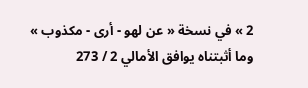2 » في نسخة « عن لهو - أرى - مكذوب » وما أثبتناه يوافق الأمالي 2 / 273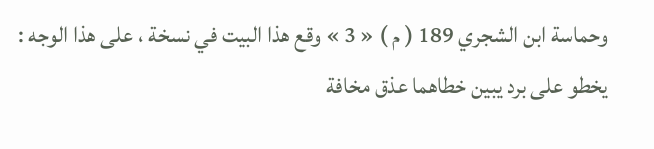وحماسة ابن الشجري 189 ( م ) « 3 » وقع هذا البيت في نسخة ، على هذا الوجه : يخطو على برد يبين خطاهما عذق مخافة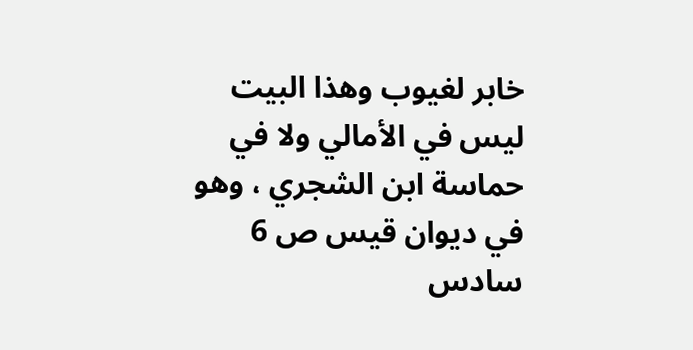خابر لغيوب وهذا البيت ليس في الأمالي ولا في حماسة ابن الشجري ، وهو في ديوان قيس ص 6 سادس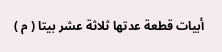أبيات قطعة عدتها ثلاثة عشر بيتا ( م )